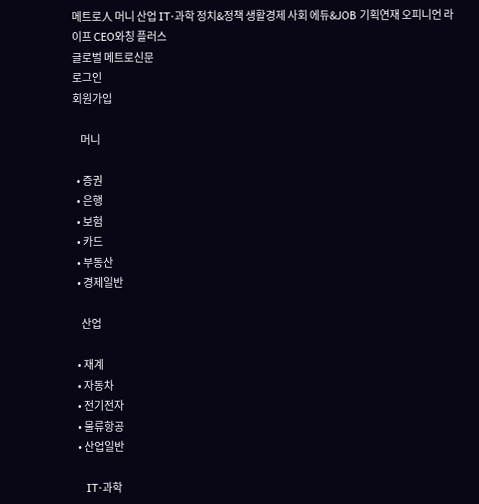메트로人 머니 산업 IT·과학 정치&정책 생활경제 사회 에듀&JOB 기획연재 오피니언 라이프 CEO와칭 플러스
글로벌 메트로신문
로그인
회원가입

    머니

  • 증권
  • 은행
  • 보험
  • 카드
  • 부동산
  • 경제일반

    산업

  • 재계
  • 자동차
  • 전기전자
  • 물류항공
  • 산업일반

    IT·과학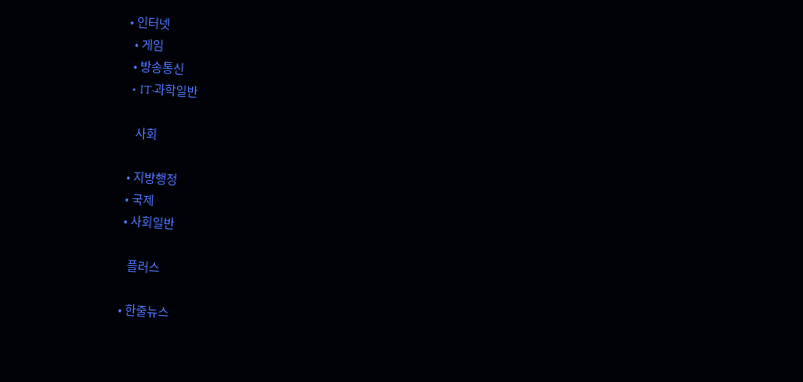• 인터넷
  • 게임
  • 방송통신
  • IT·과학일반

    사회

  • 지방행정
  • 국제
  • 사회일반

    플러스

  • 한줄뉴스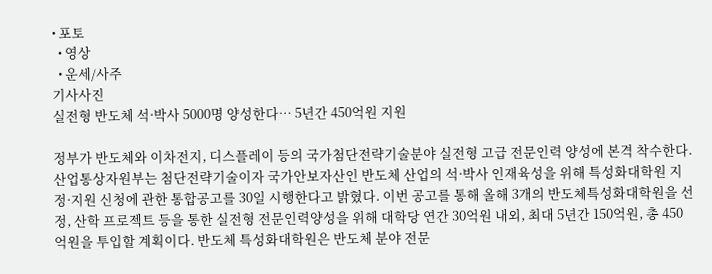• 포토
  • 영상
  • 운세/사주
기사사진
실전형 반도체 석·박사 5000명 양성한다… 5년간 450억원 지원

정부가 반도체와 이차전지, 디스플레이 등의 국가첨단전략기술분야 실전형 고급 전문인력 양성에 본격 착수한다. 산업통상자원부는 첨단전략기술이자 국가안보자산인 반도체 산업의 석·박사 인재육성을 위해 특성화대학원 지정·지원 신청에 관한 통합공고를 30일 시행한다고 밝혔다. 이번 공고를 통해 올해 3개의 반도체특성화대학원을 선정, 산학 프로젝트 등을 통한 실전형 전문인력양성을 위해 대학당 연간 30억원 내외, 최대 5년간 150억원, 총 450억원을 투입할 계획이다. 반도체 특성화대학원은 반도체 분야 전문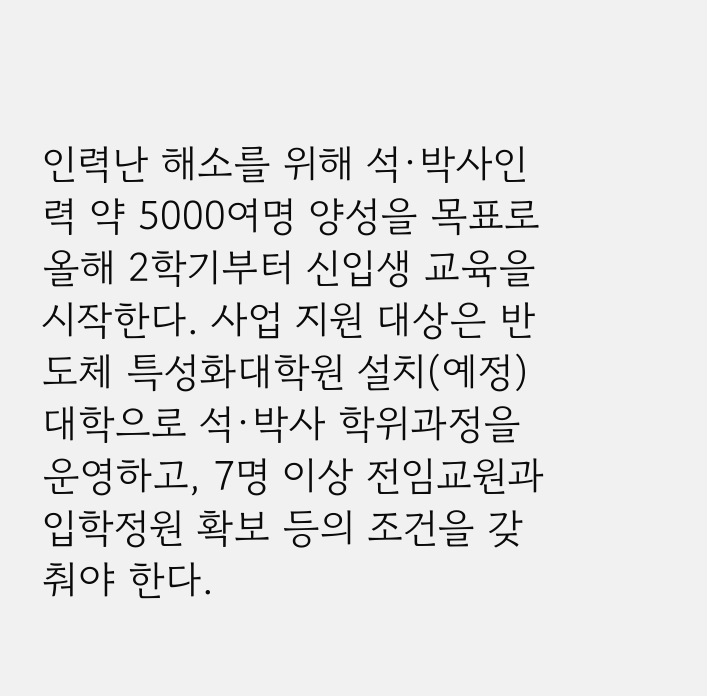인력난 해소를 위해 석·박사인력 약 5000여명 양성을 목표로 올해 2학기부터 신입생 교육을 시작한다. 사업 지원 대상은 반도체 특성화대학원 설치(예정)대학으로 석·박사 학위과정을 운영하고, 7명 이상 전임교원과 입학정원 확보 등의 조건을 갖춰야 한다.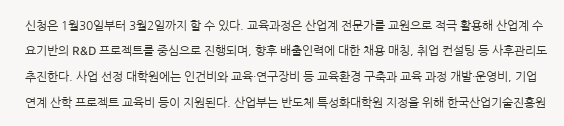신청은 1월30일부터 3월2일까지 할 수 있다. 교육과정은 산업계 전문가를 교원으로 적극 활용해 산업계 수요기반의 R&D 프로젝트를 중심으로 진행되며, 향후 배출인력에 대한 채용 매칭, 취업 컨설팅 등 사후관리도 추진한다. 사업 선정 대학원에는 인건비와 교육·연구장비 등 교육환경 구축과 교육 과정 개발·운영비, 기업 연계 산학 프로젝트 교육비 등이 지원된다. 산업부는 반도체 특성화대학원 지정을 위해 한국산업기술진흥원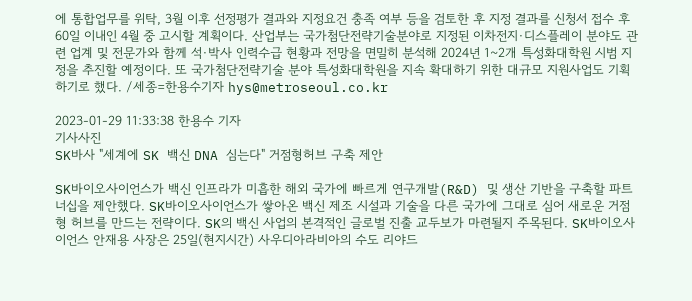에 통합업무를 위탁, 3월 이후 선정평가 결과와 지정요건 충족 여부 등을 검토한 후 지정 결과를 신청서 접수 후 60일 이내인 4월 중 고시할 계획이다. 산업부는 국가첨단전략기술분야로 지정된 이차전지·디스플레이 분야도 관련 업계 및 전문가와 함께 석·박사 인력수급 현황과 전망을 면밀히 분석해 2024년 1~2개 특성화대학원 시범 지정을 추진할 예정이다. 또 국가첨단전략기술 분야 특성화대학원을 지속 확대하기 위한 대규모 지원사업도 기획하기로 했다. /세종=한용수기자 hys@metroseoul.co.kr

2023-01-29 11:33:38 한용수 기자
기사사진
SK바사 "세계에 SK 백신 DNA 심는다" 거점형허브 구축 제안

SK바이오사이언스가 백신 인프라가 미흡한 해외 국가에 빠르게 연구개발(R&D) 및 생산 기반을 구축할 파트너십을 제안했다. SK바이오사이언스가 쌓아온 백신 제조 시설과 기술을 다른 국가에 그대로 심어 새로운 거점형 허브를 만드는 전략이다. SK의 백신 사업의 본격적인 글로벌 진출 교두보가 마련될지 주목된다. SK바이오사이언스 안재용 사장은 25일(현지시간) 사우디아라비아의 수도 리야드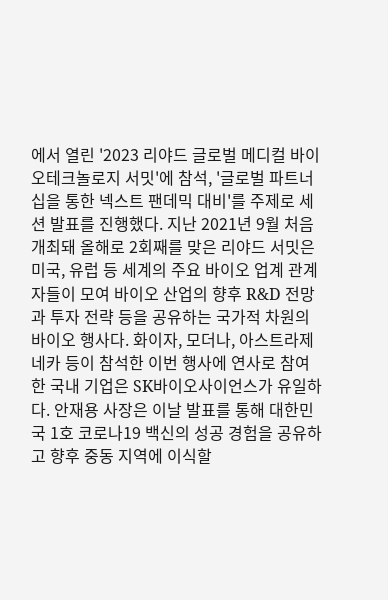에서 열린 '2023 리야드 글로벌 메디컬 바이오테크놀로지 서밋'에 참석, '글로벌 파트너십을 통한 넥스트 팬데믹 대비'를 주제로 세션 발표를 진행했다. 지난 2021년 9월 처음 개최돼 올해로 2회째를 맞은 리야드 서밋은 미국, 유럽 등 세계의 주요 바이오 업계 관계자들이 모여 바이오 산업의 향후 R&D 전망과 투자 전략 등을 공유하는 국가적 차원의 바이오 행사다. 화이자, 모더나, 아스트라제네카 등이 참석한 이번 행사에 연사로 참여한 국내 기업은 SK바이오사이언스가 유일하다. 안재용 사장은 이날 발표를 통해 대한민국 1호 코로나19 백신의 성공 경험을 공유하고 향후 중동 지역에 이식할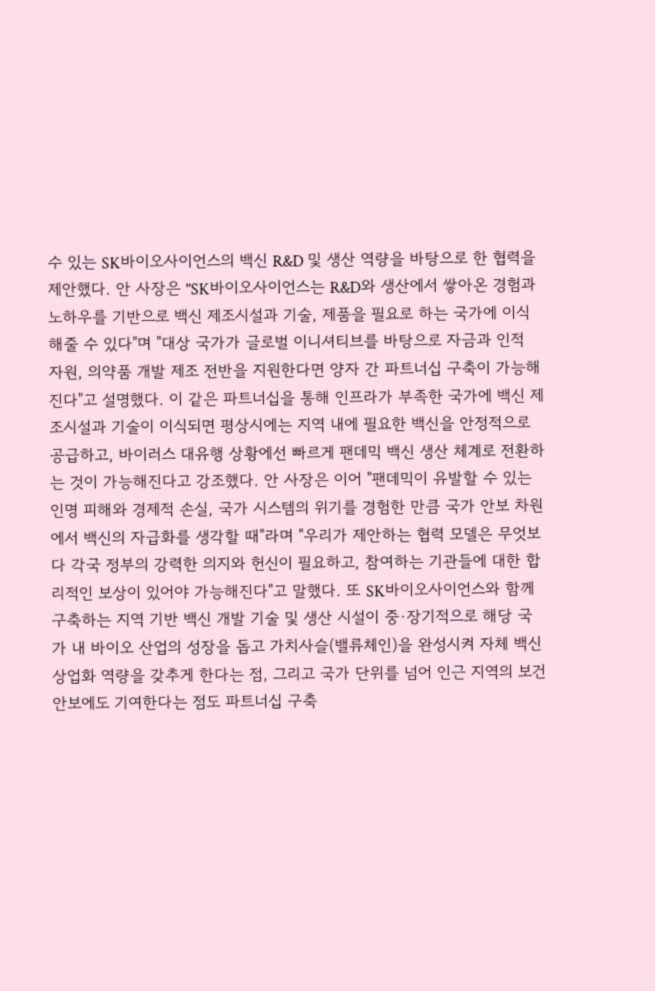수 있는 SK바이오사이언스의 백신 R&D 및 생산 역량을 바탕으로 한 협력을 제안했다. 안 사장은 "SK바이오사이언스는 R&D와 생산에서 쌓아온 경험과 노하우를 기반으로 백신 제조시설과 기술, 제품을 필요로 하는 국가에 이식해줄 수 있다"며 "대상 국가가 글로벌 이니셔티브를 바탕으로 자금과 인적 자원, 의약품 개발 제조 전반을 지원한다면 양자 간 파트너십 구축이 가능해진다"고 설명했다. 이 같은 파트너십을 통해 인프라가 부족한 국가에 백신 제조시설과 기술이 이식되면 평상시에는 지역 내에 필요한 백신을 안정적으로 공급하고, 바이러스 대유행 상황에선 빠르게 팬데믹 백신 생산 체계로 전환하는 것이 가능해진다고 강조했다. 안 사장은 이어 "팬데믹이 유발할 수 있는 인명 피해와 경제적 손실, 국가 시스템의 위기를 경험한 만큼 국가 안보 차원에서 백신의 자급화를 생각할 때"라며 "우리가 제안하는 협력 모델은 무엇보다 각국 정부의 강력한 의지와 헌신이 필요하고, 참여하는 기관들에 대한 합리적인 보상이 있어야 가능해진다"고 말했다. 또 SK바이오사이언스와 함께 구축하는 지역 기반 백신 개발 기술 및 생산 시설이 중·장기적으로 해당 국가 내 바이오 산업의 성장을 돕고 가치사슬(밸류체인)을 완성시켜 자체 백신 상업화 역량을 갖추게 한다는 점, 그리고 국가 단위를 넘어 인근 지역의 보건안보에도 기여한다는 점도 파트너십 구축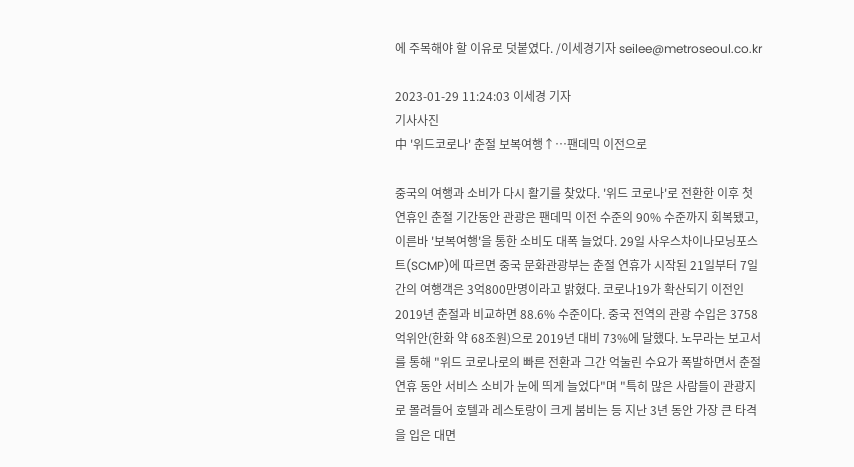에 주목해야 할 이유로 덧붙였다. /이세경기자 seilee@metroseoul.co.kr

2023-01-29 11:24:03 이세경 기자
기사사진
中 '위드코로나' 춘절 보복여행↑…팬데믹 이전으로

중국의 여행과 소비가 다시 활기를 찾았다. '위드 코로나'로 전환한 이후 첫 연휴인 춘절 기간동안 관광은 팬데믹 이전 수준의 90% 수준까지 회복됐고, 이른바 '보복여행'을 통한 소비도 대폭 늘었다. 29일 사우스차이나모닝포스트(SCMP)에 따르면 중국 문화관광부는 춘절 연휴가 시작된 21일부터 7일간의 여행객은 3억800만명이라고 밝혔다. 코로나19가 확산되기 이전인 2019년 춘절과 비교하면 88.6% 수준이다. 중국 전역의 관광 수입은 3758억위안(한화 약 68조원)으로 2019년 대비 73%에 달했다. 노무라는 보고서를 통해 "위드 코로나로의 빠른 전환과 그간 억눌린 수요가 폭발하면서 춘절 연휴 동안 서비스 소비가 눈에 띄게 늘었다"며 "특히 많은 사람들이 관광지로 몰려들어 호텔과 레스토랑이 크게 붐비는 등 지난 3년 동안 가장 큰 타격을 입은 대면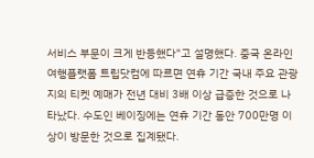서비스 부문이 크게 반등했다"고 설명했다. 중국 온라인 여행플랫폼 트립닷컴에 따르면 연휴 기간 국내 주요 관광지의 티켓 예매가 전년 대비 3배 이상 급증한 것으로 나타났다. 수도인 베이징에는 연휴 기간 동안 700만명 이상이 방문한 것으로 집계됐다.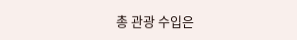총 관광 수입은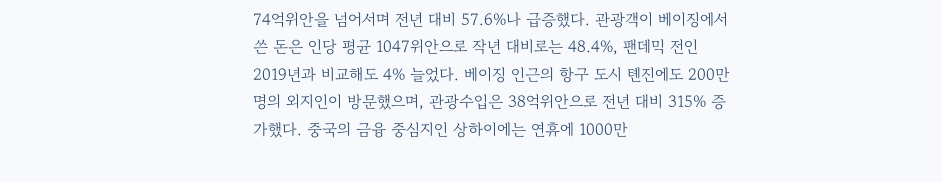74억위안을 넘어서며 전년 대비 57.6%나 급증했다. 관광객이 베이징에서 쓴 돈은 인당 평균 1047위안으로 작년 대비로는 48.4%, 팬데믹 전인 2019년과 비교해도 4% 늘었다. 베이징 인근의 항구 도시 톈진에도 200만명의 외지인이 방문했으며, 관광수입은 38억위안으로 전년 대비 315% 증가했다. 중국의 금융 중심지인 상하이에는 연휴에 1000만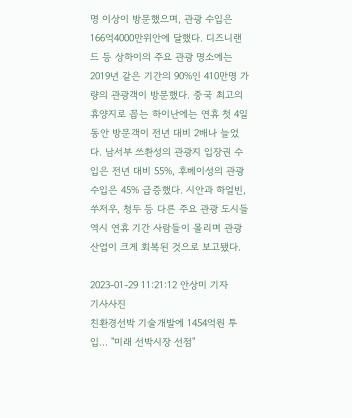명 이상이 방문했으며, 관광 수입은 166억4000만위안에 달했다. 디즈니랜드 등 상하이의 주요 관광 명소에는 2019년 같은 기간의 90%인 410만명 가량의 관광객이 방문했다. 중국 최고의 휴양지로 꼽는 하이난에는 연휴 첫 4일 동안 방문객이 전년 대비 2배나 늘었다. 남서부 쓰촨성의 관광지 입장권 수입은 전년 대비 55%, 후베이성의 관광 수입은 45% 급증했다. 시안과 하얼빈, 쑤저우, 청두 등 다른 주요 관광 도시들 역시 연휴 기간 사람들이 몰리며 관광산업이 크게 회복된 것으로 보고됐다.

2023-01-29 11:21:12 안상미 기자
기사사진
친환경선박 기술개발에 1454억원 투입… "미래 선박시장 선점"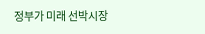정부가 미래 선박시장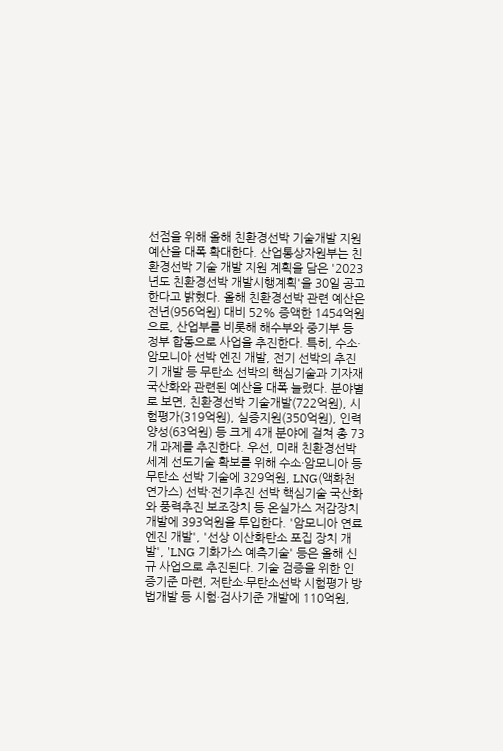선점을 위해 올해 친환경선박 기술개발 지원예산을 대폭 확대한다. 산업통상자원부는 친환경선박 기술 개발 지원 계획을 담은 '2023년도 친환경선박 개발시행계획'을 30일 공고한다고 밝혔다. 올해 친환경선박 관련 예산은 전년(956억원) 대비 52% 증액한 1454억원으로, 산업부를 비롯해 해수부와 중기부 등 정부 합동으로 사업을 추진한다. 특히, 수소·암모니아 선박 엔진 개발, 전기 선박의 추진기 개발 등 무탄소 선박의 핵심기술과 기자재 국산화와 관련된 예산을 대폭 늘렸다. 분야별로 보면, 친환경선박 기술개발(722억원), 시험평가(319억원), 실증지원(350억원), 인력양성(63억원) 등 크게 4개 분야에 걸쳐 총 73개 과제를 추진한다. 우선, 미래 친환경선박 세계 선도기술 확보를 위해 수소·암모니아 등 무탄소 선박 기술에 329억원, LNG(액화천연가스) 선박·전기추진 선박 핵심기술 국산화와 풍력추진 보조장치 등 온실가스 저감장치 개발에 393억원을 투입한다. '암모니아 연료 엔진 개발', '선상 이산화탄소 포집 장치 개발', 'LNG 기화가스 예측기술' 등은 올해 신규 사업으로 추진된다. 기술 검증을 위한 인증기준 마련, 저탄소·무탄소선박 시험평가 방법개발 등 시험·검사기준 개발에 110억원,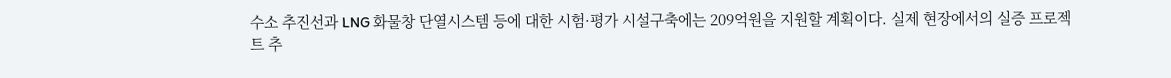수소 추진선과 LNG 화물창 단열시스템 등에 대한 시험·평가 시설구축에는 209억원을 지원할 계획이다. 실제 현장에서의 실증 프로젝트 추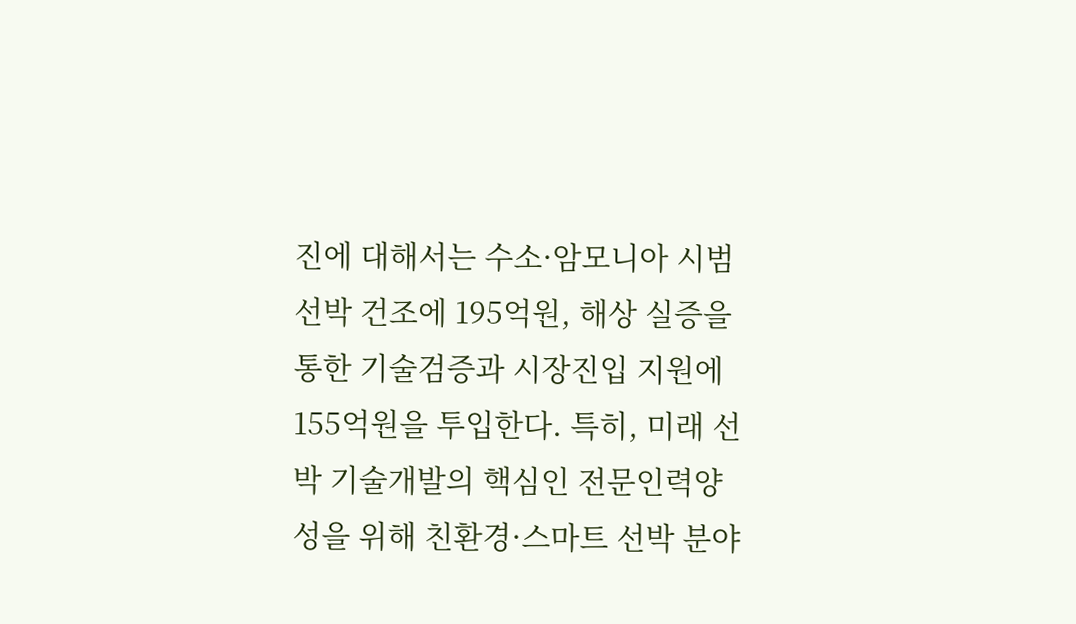진에 대해서는 수소·암모니아 시범 선박 건조에 195억원, 해상 실증을 통한 기술검증과 시장진입 지원에 155억원을 투입한다. 특히, 미래 선박 기술개발의 핵심인 전문인력양성을 위해 친환경·스마트 선박 분야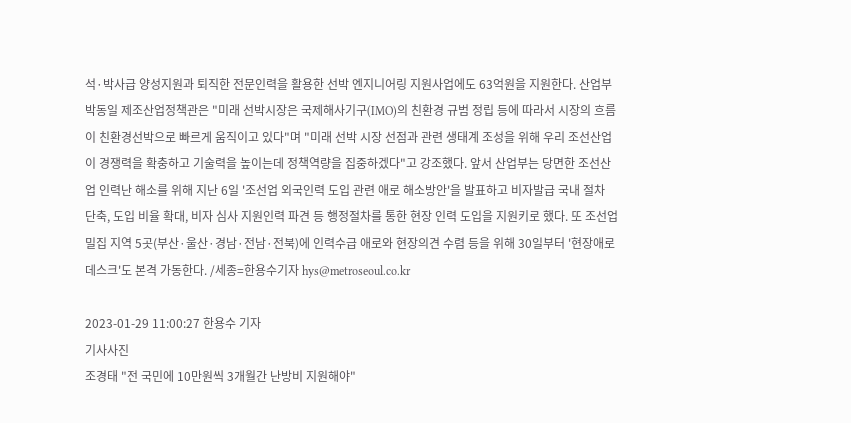석·박사급 양성지원과 퇴직한 전문인력을 활용한 선박 엔지니어링 지원사업에도 63억원을 지원한다. 산업부 박동일 제조산업정책관은 "미래 선박시장은 국제해사기구(IMO)의 친환경 규범 정립 등에 따라서 시장의 흐름이 친환경선박으로 빠르게 움직이고 있다"며 "미래 선박 시장 선점과 관련 생태계 조성을 위해 우리 조선산업이 경쟁력을 확충하고 기술력을 높이는데 정책역량을 집중하겠다"고 강조했다. 앞서 산업부는 당면한 조선산업 인력난 해소를 위해 지난 6일 '조선업 외국인력 도입 관련 애로 해소방안'을 발표하고 비자발급 국내 절차 단축, 도입 비율 확대, 비자 심사 지원인력 파견 등 행정절차를 통한 현장 인력 도입을 지원키로 했다. 또 조선업 밀집 지역 5곳(부산·울산·경남·전남·전북)에 인력수급 애로와 현장의견 수렴 등을 위해 30일부터 '현장애로 데스크'도 본격 가동한다. /세종=한용수기자 hys@metroseoul.co.kr

2023-01-29 11:00:27 한용수 기자
기사사진
조경태 "전 국민에 10만원씩 3개월간 난방비 지원해야"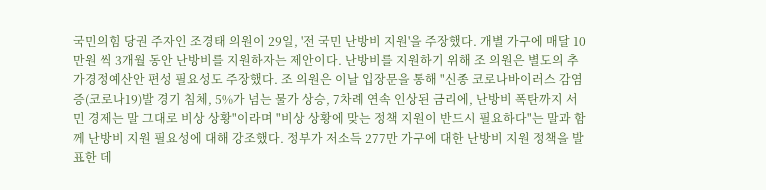국민의힘 당권 주자인 조경태 의원이 29일, '전 국민 난방비 지원'을 주장했다. 개별 가구에 매달 10만원 씩 3개월 동안 난방비를 지원하자는 제안이다. 난방비를 지원하기 위해 조 의원은 별도의 추가경정예산안 편성 필요성도 주장했다. 조 의원은 이날 입장문을 통해 "신종 코로나바이러스 감염증(코로나19)발 경기 침체, 5%가 넘는 물가 상승, 7차례 연속 인상된 금리에, 난방비 폭탄까지 서민 경제는 말 그대로 비상 상황"이라며 "비상 상황에 맞는 정책 지원이 반드시 필요하다"는 말과 함께 난방비 지원 필요성에 대해 강조했다. 정부가 저소득 277만 가구에 대한 난방비 지원 정책을 발표한 데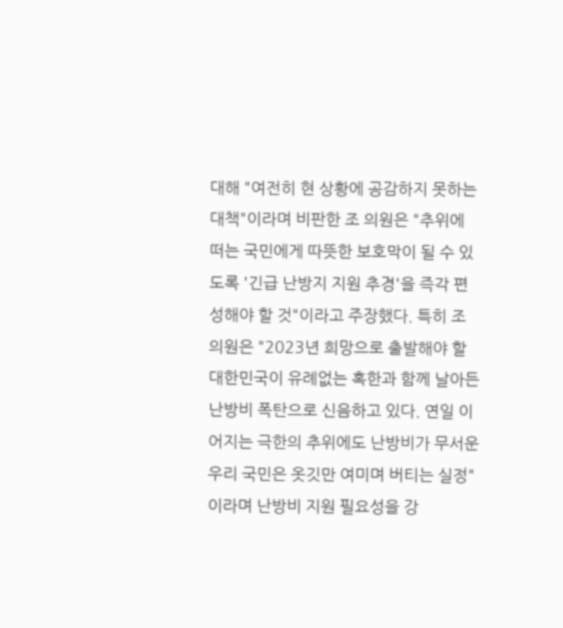대해 "여전히 현 상황에 공감하지 못하는 대책"이라며 비판한 조 의원은 "추위에 떠는 국민에게 따뜻한 보호막이 될 수 있도록 '긴급 난방지 지원 추경'을 즉각 편성해야 할 것"이라고 주장했다. 특히 조 의원은 "2023년 희망으로 출발해야 할 대한민국이 유례없는 혹한과 함께 날아든 난방비 폭탄으로 신음하고 있다. 연일 이어지는 극한의 추위에도 난방비가 무서운 우리 국민은 옷깃만 여미며 버티는 실정"이라며 난방비 지원 필요성을 강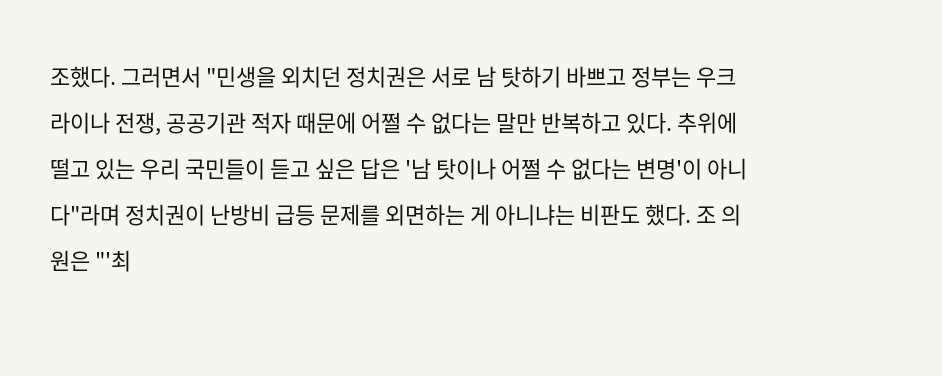조했다. 그러면서 "민생을 외치던 정치권은 서로 남 탓하기 바쁘고 정부는 우크라이나 전쟁, 공공기관 적자 때문에 어쩔 수 없다는 말만 반복하고 있다. 추위에 떨고 있는 우리 국민들이 듣고 싶은 답은 '남 탓이나 어쩔 수 없다는 변명'이 아니다"라며 정치권이 난방비 급등 문제를 외면하는 게 아니냐는 비판도 했다. 조 의원은 "'최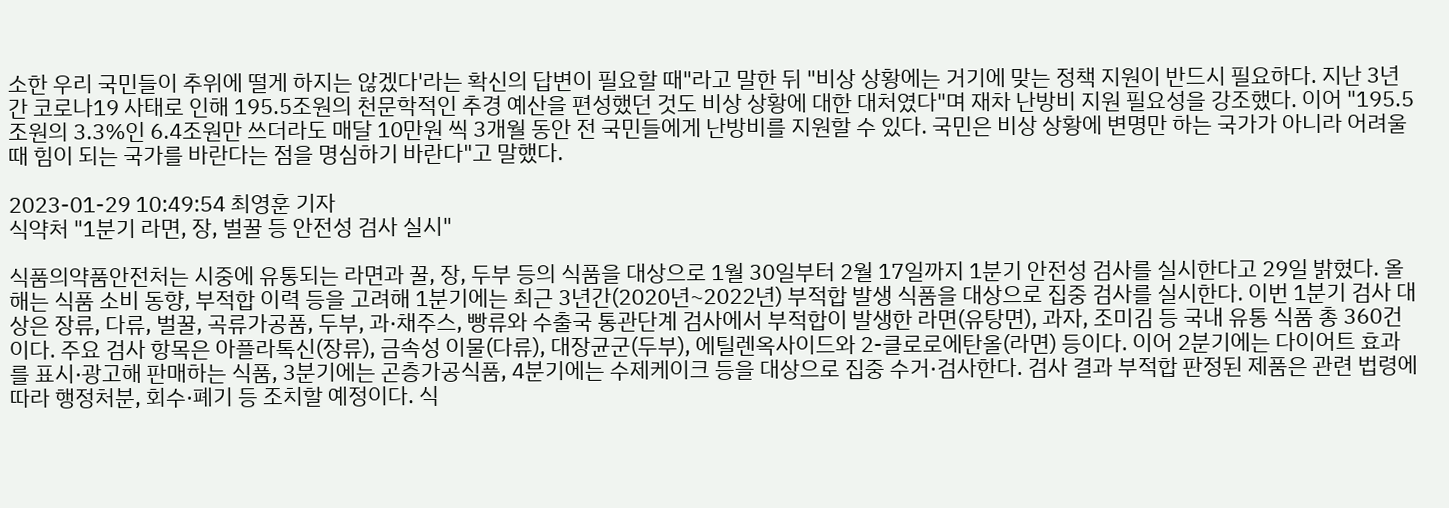소한 우리 국민들이 추위에 떨게 하지는 않겠다'라는 확신의 답변이 필요할 때"라고 말한 뒤 "비상 상황에는 거기에 맞는 정책 지원이 반드시 필요하다. 지난 3년간 코로나19 사태로 인해 195.5조원의 천문학적인 추경 예산을 편성했던 것도 비상 상황에 대한 대처였다"며 재차 난방비 지원 필요성을 강조했다. 이어 "195.5조원의 3.3%인 6.4조원만 쓰더라도 매달 10만원 씩 3개월 동안 전 국민들에게 난방비를 지원할 수 있다. 국민은 비상 상황에 변명만 하는 국가가 아니라 어려울 때 힘이 되는 국가를 바란다는 점을 명심하기 바란다"고 말했다.

2023-01-29 10:49:54 최영훈 기자
식약처 "1분기 라면, 장, 벌꿀 등 안전성 검사 실시"

식품의약품안전처는 시중에 유통되는 라면과 꿀, 장, 두부 등의 식품을 대상으로 1월 30일부터 2월 17일까지 1분기 안전성 검사를 실시한다고 29일 밝혔다. 올해는 식품 소비 동향, 부적합 이력 등을 고려해 1분기에는 최근 3년간(2020년~2022년) 부적합 발생 식품을 대상으로 집중 검사를 실시한다. 이번 1분기 검사 대상은 장류, 다류, 벌꿀, 곡류가공품, 두부, 과·채주스, 빵류와 수출국 통관단계 검사에서 부적합이 발생한 라면(유탕면), 과자, 조미김 등 국내 유통 식품 총 360건이다. 주요 검사 항목은 아플라톡신(장류), 금속성 이물(다류), 대장균군(두부), 에틸렌옥사이드와 2-클로로에탄올(라면) 등이다. 이어 2분기에는 다이어트 효과를 표시·광고해 판매하는 식품, 3분기에는 곤층가공식품, 4분기에는 수제케이크 등을 대상으로 집중 수거·검사한다. 검사 결과 부적합 판정된 제품은 관련 법령에 따라 행정처분, 회수·폐기 등 조치할 예정이다. 식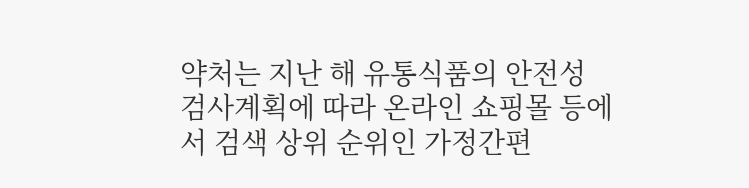약처는 지난 해 유통식품의 안전성 검사계획에 따라 온라인 쇼핑몰 등에서 검색 상위 순위인 가정간편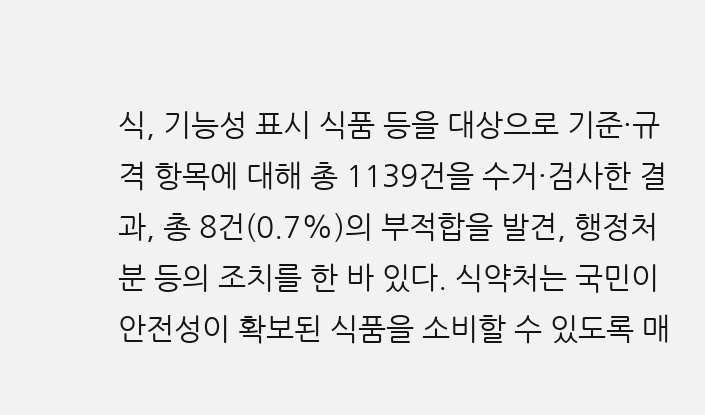식, 기능성 표시 식품 등을 대상으로 기준·규격 항목에 대해 총 1139건을 수거·검사한 결과, 총 8건(0.7%)의 부적합을 발견, 행정처분 등의 조치를 한 바 있다. 식약처는 국민이 안전성이 확보된 식품을 소비할 수 있도록 매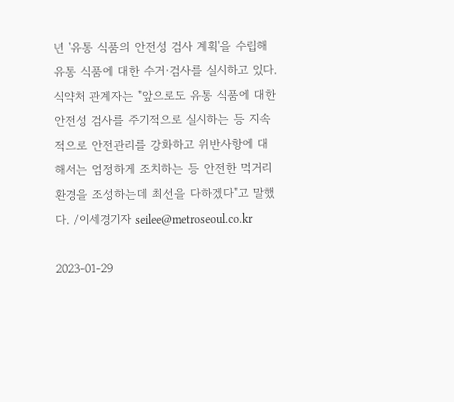년 '유통 식품의 안전성 검사 계획'을 수립해 유통 식품에 대한 수거·검사를 실시하고 있다. 식약처 관계자는 "앞으로도 유통 식품에 대한 안전성 검사를 주기적으로 실시하는 등 지속적으로 안전관리를 강화하고 위반사항에 대해서는 엄정하게 조치하는 등 안전한 먹거리 환경을 조성하는데 최선을 다하겠다"고 말했다. /이세경기자 seilee@metroseoul.co.kr

2023-01-29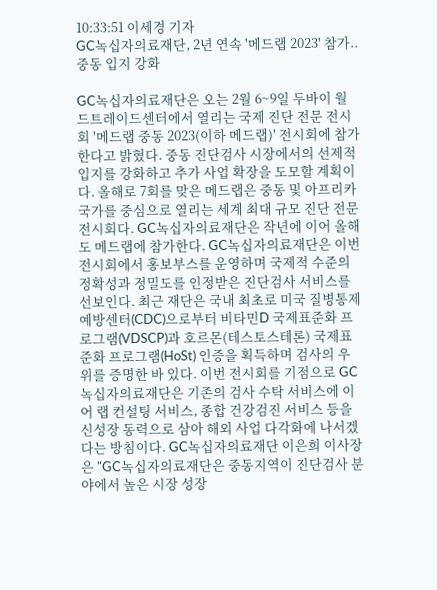10:33:51 이세경 기자
GC녹십자의료재단, 2년 연속 '메드랩 2023' 참가..중동 입지 강화

GC녹십자의료재단은 오는 2월 6~9일 두바이 월드트레이드센터에서 열리는 국제 진단 전문 전시회 '메드랩 중동 2023(이하 메드랩)' 전시회에 참가한다고 밝혔다. 중동 진단검사 시장에서의 선제적 입지를 강화하고 추가 사업 확장을 도모할 계획이다. 올해로 7회를 맞은 메드랩은 중동 및 아프리카 국가를 중심으로 열리는 세계 최대 규모 진단 전문 전시회다. GC녹십자의료재단은 작년에 이어 올해도 메드랩에 참가한다. GC녹십자의료재단은 이번 전시회에서 홍보부스를 운영하며 국제적 수준의 정확성과 정밀도를 인정받은 진단검사 서비스를 선보인다. 최근 재단은 국내 최초로 미국 질병통제예방센터(CDC)으로부터 비타민D 국제표준화 프로그램(VDSCP)과 호르몬(테스토스테론) 국제표준화 프로그램(HoSt) 인증을 획득하며 검사의 우위를 증명한 바 있다. 이번 전시회를 기점으로 GC녹십자의료재단은 기존의 검사 수탁 서비스에 이어 랩 컨설팅 서비스, 종합 건강검진 서비스 등을 신성장 동력으로 삼아 해외 사업 다각화에 나서겠다는 방침이다. GC녹십자의료재단 이은희 이사장은 "GC녹십자의료재단은 중동지역이 진단검사 분야에서 높은 시장 성장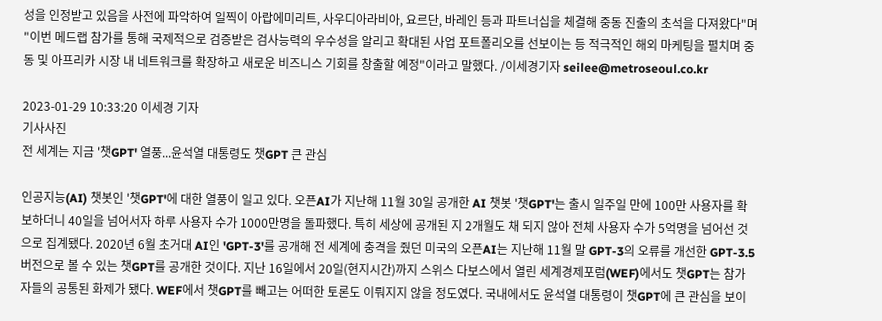성을 인정받고 있음을 사전에 파악하여 일찍이 아랍에미리트, 사우디아라비아, 요르단, 바레인 등과 파트너십을 체결해 중동 진출의 초석을 다져왔다"며 "이번 메드랩 참가를 통해 국제적으로 검증받은 검사능력의 우수성을 알리고 확대된 사업 포트폴리오를 선보이는 등 적극적인 해외 마케팅을 펼치며 중동 및 아프리카 시장 내 네트워크를 확장하고 새로운 비즈니스 기회를 창출할 예정"이라고 말했다. /이세경기자 seilee@metroseoul.co.kr

2023-01-29 10:33:20 이세경 기자
기사사진
전 세계는 지금 '챗GPT' 열풍...윤석열 대통령도 챗GPT 큰 관심

인공지능(AI) 챗봇인 '챗GPT'에 대한 열풍이 일고 있다. 오픈AI가 지난해 11월 30일 공개한 AI 챗봇 '챗GPT'는 출시 일주일 만에 100만 사용자를 확보하더니 40일을 넘어서자 하루 사용자 수가 1000만명을 돌파했다. 특히 세상에 공개된 지 2개월도 채 되지 않아 전체 사용자 수가 5억명을 넘어선 것으로 집계됐다. 2020년 6월 초거대 AI인 'GPT-3'를 공개해 전 세계에 충격을 줬던 미국의 오픈AI는 지난해 11월 말 GPT-3의 오류를 개선한 GPT-3.5 버전으로 볼 수 있는 챗GPT를 공개한 것이다. 지난 16일에서 20일(현지시간)까지 스위스 다보스에서 열린 세계경제포럼(WEF)에서도 챗GPT는 참가자들의 공통된 화제가 됐다. WEF에서 챗GPT를 빼고는 어떠한 토론도 이뤄지지 않을 정도였다. 국내에서도 윤석열 대통령이 챗GPT에 큰 관심을 보이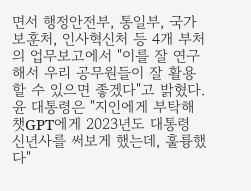면서 행정안전부, 통일부, 국가보훈처, 인사혁신처 등 4개 부처의 업무보고에서 "이를 잘 연구해서 우리 공무원들이 잘 활용할 수 있으면 좋겠다"고 밝혔다. 윤 대통령은 "지인에게 부탁해 챗GPT에게 2023년도 대통령 신년사를 써보게 했는데, 훌륭했다"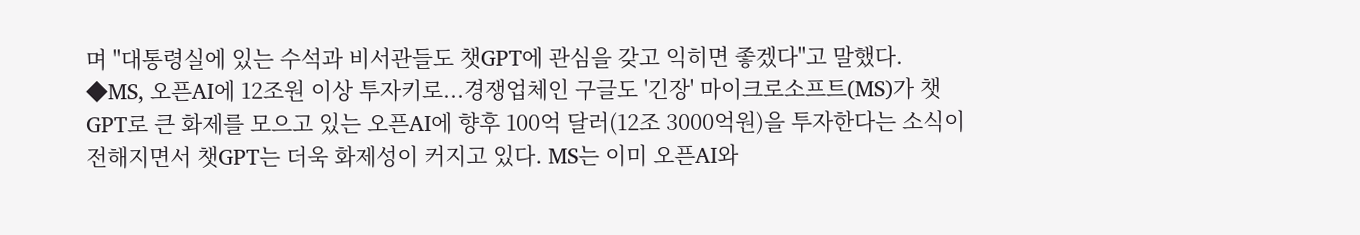며 "대통령실에 있는 수석과 비서관들도 챗GPT에 관심을 갖고 익히면 좋겠다"고 말했다. ◆MS, 오픈AI에 12조원 이상 투자키로...경쟁업체인 구글도 '긴장' 마이크로소프트(MS)가 챗GPT로 큰 화제를 모으고 있는 오픈AI에 향후 100억 달러(12조 3000억원)을 투자한다는 소식이 전해지면서 챗GPT는 더욱 화제성이 커지고 있다. MS는 이미 오픈AI와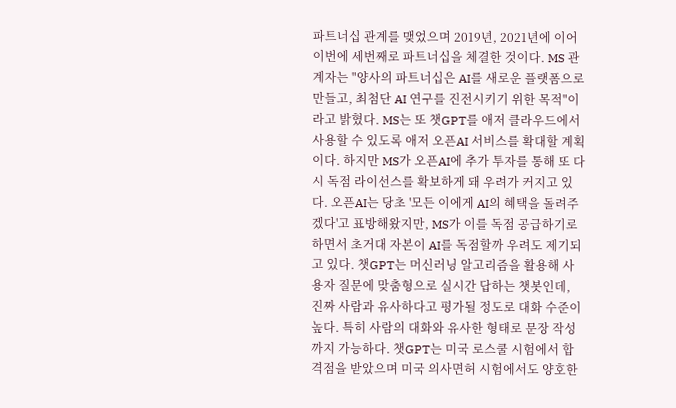파트너십 관계를 맺었으며 2019년, 2021년에 이어 이번에 세번째로 파트너십을 체결한 것이다. MS 관계자는 "양사의 파트너십은 AI를 새로운 플랫폼으로 만들고, 최첨단 AI 연구를 진전시키기 위한 목적"이라고 밝혔다. MS는 또 챗GPT를 애저 클라우드에서 사용할 수 있도록 애저 오픈AI 서비스를 확대할 계획이다. 하지만 MS가 오픈AI에 추가 투자를 통해 또 다시 독점 라이선스를 확보하게 돼 우려가 커지고 있다. 오픈AI는 당초 '모든 이에게 AI의 혜택을 돌려주겠다'고 표방해왔지만, MS가 이를 독점 공급하기로 하면서 초거대 자본이 AI를 독점할까 우려도 제기되고 있다. 챗GPT는 머신러닝 알고리즘을 활용해 사용자 질문에 맞춤형으로 실시간 답하는 챗봇인데, 진짜 사람과 유사하다고 평가될 정도로 대화 수준이 높다. 특히 사람의 대화와 유사한 형태로 문장 작성까지 가능하다. 챗GPT는 미국 로스쿨 시험에서 합격점을 받았으며 미국 의사면허 시험에서도 양호한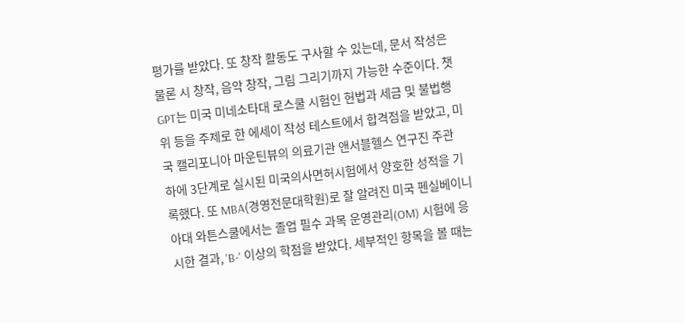평가를 받았다. 또 창작 활동도 구사할 수 있는데, 문서 작성은 물론 시 창작, 음악 창작, 그림 그리기까지 가능한 수준이다. 챗GPT는 미국 미네소타대 로스쿨 시험인 헌법과 세금 및 불법행위 등을 주제로 한 에세이 작성 테스트에서 합격점을 받았고, 미국 캘리포니아 마운틴뷰의 의료기관 앤서블헬스 연구진 주관 하에 3단계로 실시된 미국의사면허시험에서 양호한 성적을 기록했다. 또 MBA(경영전문대학원)로 잘 알려진 미국 펜실베이니아대 와튼스쿨에서는 졸업 필수 과목 운영관리(OM) 시험에 응시한 결과, 'B-' 이상의 학점을 받았다. 세부적인 항목을 볼 때는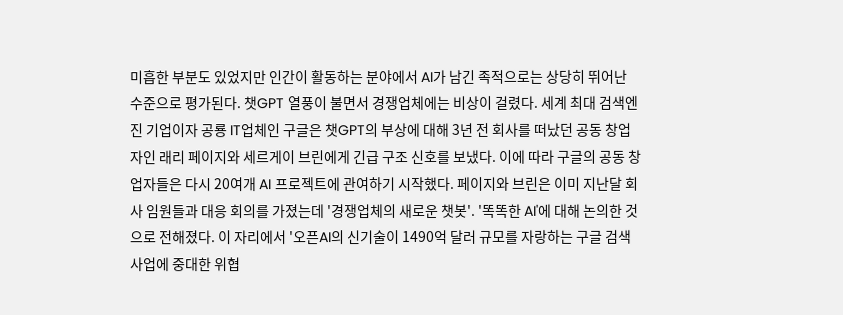미흡한 부분도 있었지만 인간이 활동하는 분야에서 AI가 남긴 족적으로는 상당히 뛰어난 수준으로 평가된다. 챗GPT 열풍이 불면서 경쟁업체에는 비상이 걸렸다. 세계 최대 검색엔진 기업이자 공룡 IT업체인 구글은 챗GPT의 부상에 대해 3년 전 회사를 떠났던 공동 창업자인 래리 페이지와 세르게이 브린에게 긴급 구조 신호를 보냈다. 이에 따라 구글의 공동 창업자들은 다시 20여개 AI 프로젝트에 관여하기 시작했다. 페이지와 브린은 이미 지난달 회사 임원들과 대응 회의를 가졌는데 '경쟁업체의 새로운 챗봇'. '똑똑한 AI'에 대해 논의한 것으로 전해졌다. 이 자리에서 '오픈AI의 신기술이 1490억 달러 규모를 자랑하는 구글 검색 사업에 중대한 위협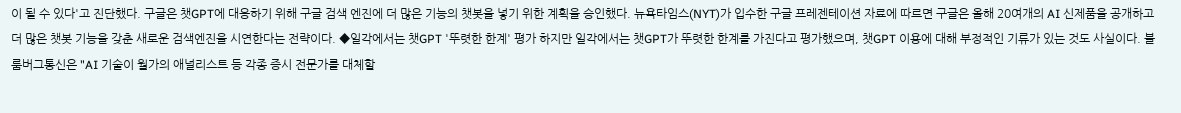이 될 수 있다'고 진단했다. 구글은 챗GPT에 대응하기 위해 구글 검색 엔진에 더 많은 기능의 챗봇을 넣기 위한 계획을 승인했다. 뉴욕타임스(NYT)가 입수한 구글 프레젠테이션 자료에 따르면 구글은 올해 20여개의 AI 신제품을 공개하고 더 많은 챗봇 기능을 갖춘 새로운 검색엔진을 시연한다는 전략이다. ◆일각에서는 챗GPT '뚜렷한 한계' 평가 하지만 일각에서는 챗GPT가 뚜렷한 한계를 가진다고 평가했으며, 챗GPT 이용에 대해 부정적인 기류가 있는 것도 사실이다. 블룸버그통신은 "AI 기술이 월가의 애널리스트 등 각종 증시 전문가를 대체할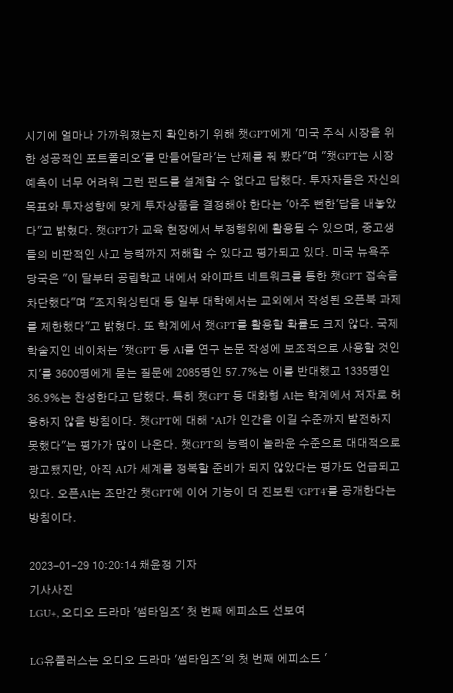시기에 얼마나 가까워졌는지 확인하기 위해 챗GPT에게 '미국 주식 시장을 위한 성공적인 포트폴리오'를 만들어달라'는 난제를 줘 봤다"며 "챗GPT는 시장 예측이 너무 어려워 그런 펀드를 설계할 수 없다고 답했다. 투자자들은 자신의 목표와 투자성향에 맞게 투자상품을 결정해야 한다는 '아주 뻔한'답을 내놓았다"고 밝혔다. 챗GPT가 교육 현장에서 부정행위에 활용될 수 있으며, 중고생들의 비판적인 사고 능력까지 저해할 수 있다고 평가되고 있다. 미국 뉴욕주 당국은 "이 달부터 공립학교 내에서 와이파트 네트워크를 통한 챗GPT 접속을 차단했다"며 "조지워싱턴대 등 일부 대학에서는 교외에서 작성된 오픈북 과제를 제한했다"고 밝혔다. 또 학계에서 챗GPT를 활용할 확률도 크지 않다. 국제학술지인 네이처는 '챗GPT 등 AI를 연구 논문 작성에 보조적으로 사용할 것인지'를 3600명에게 묻는 질문에 2085명인 57.7%는 이를 반대했고 1335명인 36.9%는 찬성한다고 답했다. 특히 챗GPT 등 대화형 AI는 학계에서 저자로 허용하지 않을 방침이다. 챗GPT에 대해 "AI가 인간을 이길 수준까지 발전하지 못했다"는 평가가 많이 나온다. 챗GPT의 능력이 놀라운 수준으로 대대적으로 광고됐지만, 아직 AI가 세계를 정복할 준비가 되지 않았다는 평가도 언급되고 있다. 오픈AI는 조만간 챗GPT에 이어 기능이 더 진보된 'GPT4'를 공개한다는 방침이다.

2023-01-29 10:20:14 채윤정 기자
기사사진
LGU+, 오디오 드라마 '썸타임즈' 첫 번째 에피소드 선보여

LG유플러스는 오디오 드라마 '썸타임즈'의 첫 번째 에피소드 '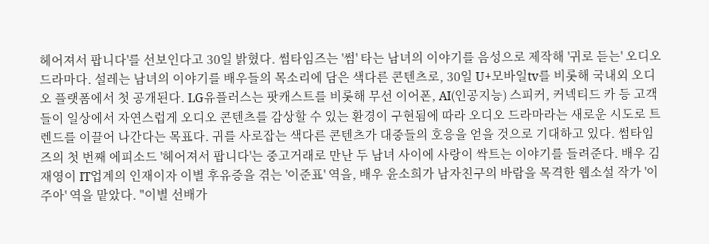헤어져서 팝니다'를 선보인다고 30일 밝혔다. 썸타임즈는 '썸' 타는 남녀의 이야기를 음성으로 제작해 '귀로 듣는' 오디오 드라마다. 설레는 남녀의 이야기를 배우들의 목소리에 담은 색다른 콘텐츠로, 30일 U+모바일tv를 비롯해 국내외 오디오 플랫폼에서 첫 공개된다. LG유플러스는 팟캐스트를 비롯해 무선 이어폰, AI(인공지능) 스피커, 커넥티드 카 등 고객들이 일상에서 자연스럽게 오디오 콘텐츠를 감상할 수 있는 환경이 구현됨에 따라 오디오 드라마라는 새로운 시도로 트렌드를 이끌어 나간다는 목표다. 귀를 사로잡는 색다른 콘텐츠가 대중들의 호응을 얻을 것으로 기대하고 있다. 썸타임즈의 첫 번째 에피소드 '헤어져서 팝니다'는 중고거래로 만난 두 남녀 사이에 사랑이 싹트는 이야기를 들려준다. 배우 김재영이 IT업계의 인재이자 이별 후유증을 겪는 '이준표' 역을, 배우 윤소희가 남자친구의 바람을 목격한 웹소설 작가 '이주아' 역을 맡았다. "이별 선배가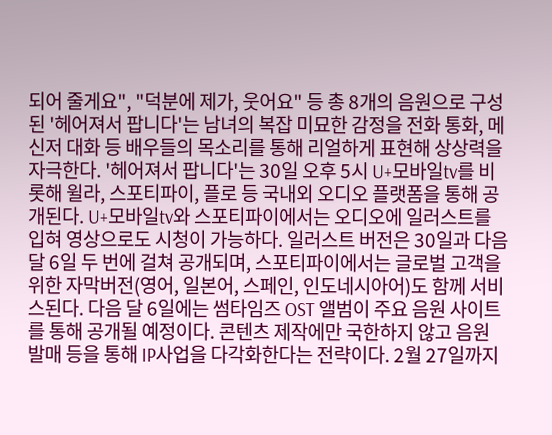되어 줄게요", "덕분에 제가, 웃어요" 등 총 8개의 음원으로 구성된 '헤어져서 팝니다'는 남녀의 복잡 미묘한 감정을 전화 통화, 메신저 대화 등 배우들의 목소리를 통해 리얼하게 표현해 상상력을 자극한다. '헤어져서 팝니다'는 30일 오후 5시 U+모바일tv를 비롯해 윌라, 스포티파이, 플로 등 국내외 오디오 플랫폼을 통해 공개된다. U+모바일tv와 스포티파이에서는 오디오에 일러스트를 입혀 영상으로도 시청이 가능하다. 일러스트 버전은 30일과 다음 달 6일 두 번에 걸쳐 공개되며, 스포티파이에서는 글로벌 고객을 위한 자막버전(영어, 일본어, 스페인, 인도네시아어)도 함께 서비스된다. 다음 달 6일에는 썸타임즈 OST 앨범이 주요 음원 사이트를 통해 공개될 예정이다. 콘텐츠 제작에만 국한하지 않고 음원 발매 등을 통해 IP사업을 다각화한다는 전략이다. 2월 27일까지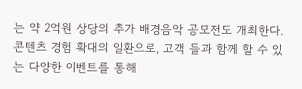는 약 2억원 상당의 추가 배경음악 공모전도 개최한다. 콘텐츠 경험 확대의 일환으로, 고객 들과 함께 할 수 있는 다양한 이벤트를 통해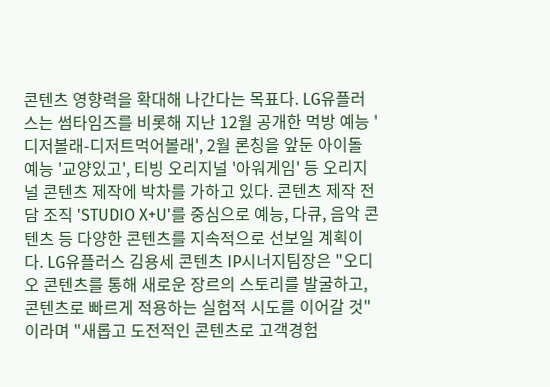콘텐츠 영향력을 확대해 나간다는 목표다. LG유플러스는 썸타임즈를 비롯해 지난 12월 공개한 먹방 예능 '디저볼래-디저트먹어볼래', 2월 론칭을 앞둔 아이돌 예능 '교양있고', 티빙 오리지널 '아워게임' 등 오리지널 콘텐츠 제작에 박차를 가하고 있다. 콘텐츠 제작 전담 조직 'STUDIO X+U'를 중심으로 예능, 다큐, 음악 콘텐츠 등 다양한 콘텐츠를 지속적으로 선보일 계획이다. LG유플러스 김용세 콘텐츠 IP시너지팀장은 "오디오 콘텐츠를 통해 새로운 장르의 스토리를 발굴하고, 콘텐츠로 빠르게 적용하는 실험적 시도를 이어갈 것" 이라며 "새롭고 도전적인 콘텐츠로 고객경험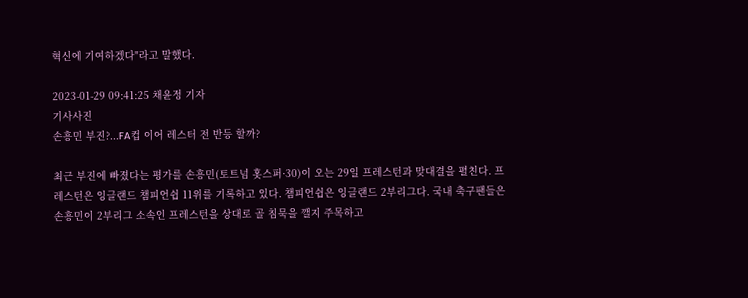혁신에 기여하겠다"라고 말했다.

2023-01-29 09:41:25 채윤정 기자
기사사진
손흥민 부진?...FA컵 이어 레스터 전 반등 할까?

최근 부진에 빠졌다는 평가를 손흥민(토트넘 홋스퍼·30)이 오는 29일 프레스턴과 맞대결을 펼친다. 프레스턴은 잉글랜드 챔피언쉽 11위를 기록하고 있다. 챔피언쉽은 잉글랜드 2부리그다. 국내 축구팬들은 손흥민이 2부리그 소속인 프레스턴을 상대로 골 침묵을 깰지 주목하고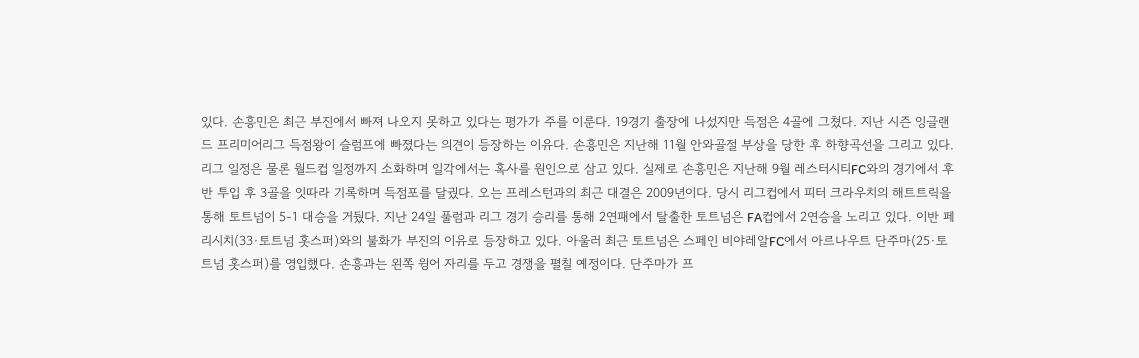있다. 손흥민은 최근 부진에서 빠져 나오지 못하고 있다는 평가가 주를 이룬다. 19경기 출장에 나섰지만 득점은 4골에 그쳤다. 지난 시즌 잉글랜드 프리미어리그 득점왕이 슬럼프에 빠졌다는 의견이 등장하는 이유다. 손흥민은 지난해 11월 안와골절 부상을 당한 후 하향곡선을 그리고 있다. 리그 일정은 물론 월드컵 일정까지 소화하며 일각에서는 혹사를 원인으로 삼고 있다. 실제로 손흥민은 지난해 9월 레스터시티FC와의 경기에서 후반 투입 후 3골을 잇따라 기록하며 득점포를 달궜다. 오는 프레스턴과의 최근 대결은 2009년이다. 당시 리그컵에서 피터 크라우치의 해트트릭을 통해 토트넘이 5-1 대승을 거뒀다. 지난 24일 풀럼과 리그 경기 승리를 통해 2연패에서 탈출한 토트넘은 FA컵에서 2연승을 노리고 있다. 이반 페리시치(33·토트넘 홋스퍼)와의 불화가 부진의 이유로 등장하고 있다. 아울러 최근 토트넘은 스페인 비야레알FC에서 아르나우트 단주마(25·토트넘 홋스퍼)를 영입했다. 손흥과는 왼쪽 윙어 자리를 두고 경쟁을 펼칠 예정이다. 단주마가 프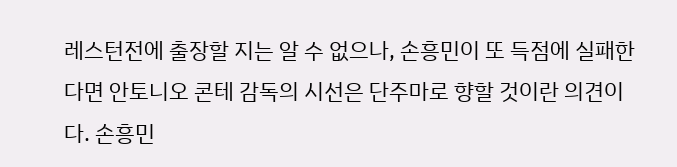레스턴전에 출장할 지는 알 수 없으나, 손흥민이 또 득점에 실패한다면 안토니오 콘테 감독의 시선은 단주마로 향할 것이란 의견이다. 손흥민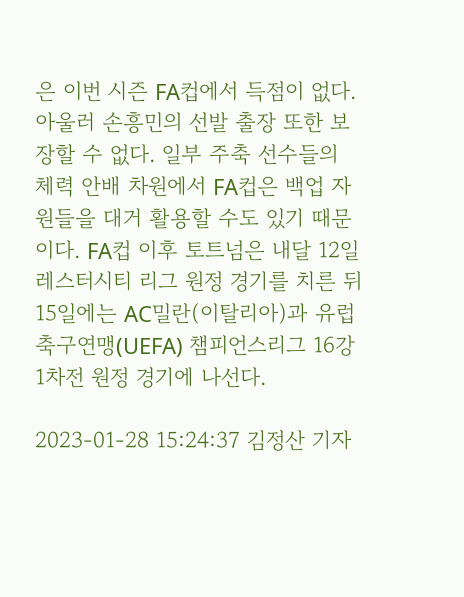은 이번 시즌 FA컵에서 득점이 없다. 아울러 손흥민의 선발 출장 또한 보장할 수 없다. 일부 주축 선수들의 체력 안배 차원에서 FA컵은 백업 자원들을 대거 활용할 수도 있기 때문이다. FA컵 이후 토트넘은 내달 12일 레스터시티 리그 원정 경기를 치른 뒤 15일에는 AC밀란(이탈리아)과 유럽축구연맹(UEFA) 챔피언스리그 16강 1차전 원정 경기에 나선다.

2023-01-28 15:24:37 김정산 기자